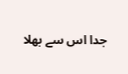جدا اس سے بھلا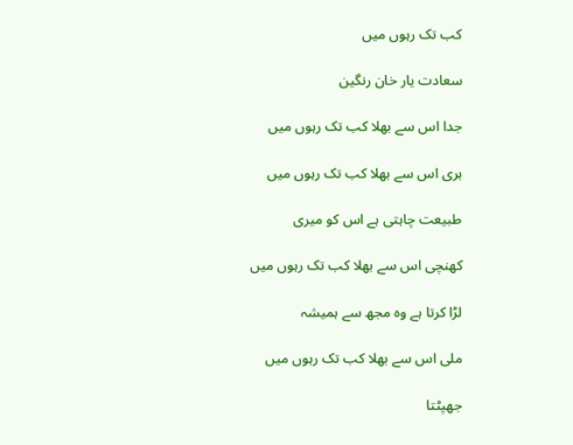کب تک رہوں میں

سعادت یار خان رنگین

جدا اس سے بھلا کب تک رہوں میں

بری اس سے بھلا کب تک رہوں میں

طبیعت چاہتی ہے اس کو میری

کھنچی اس سے بھلا کب تک رہوں میں

لڑا کرتا ہے وہ مجھ سے ہمیشہ

ملی اس سے بھلا کب تک رہوں میں

جھپٹتا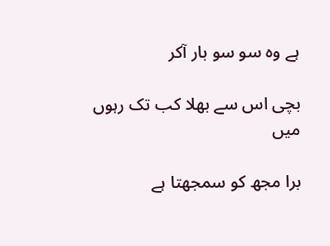ہے وہ سو سو بار آکر

بچی اس سے بھلا کب تک رہوں میں

برا مجھ کو سمجھتا ہے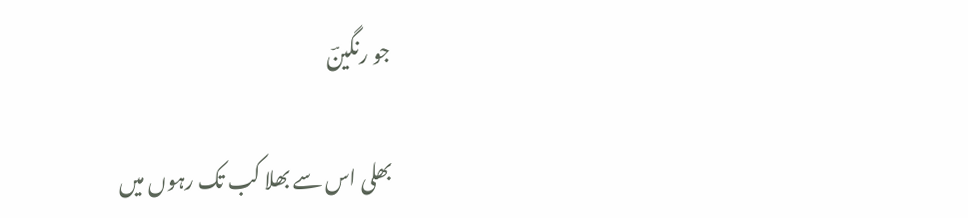جو رنگینؔ

بھلی اس سے بھلا کب تک رہوں میں